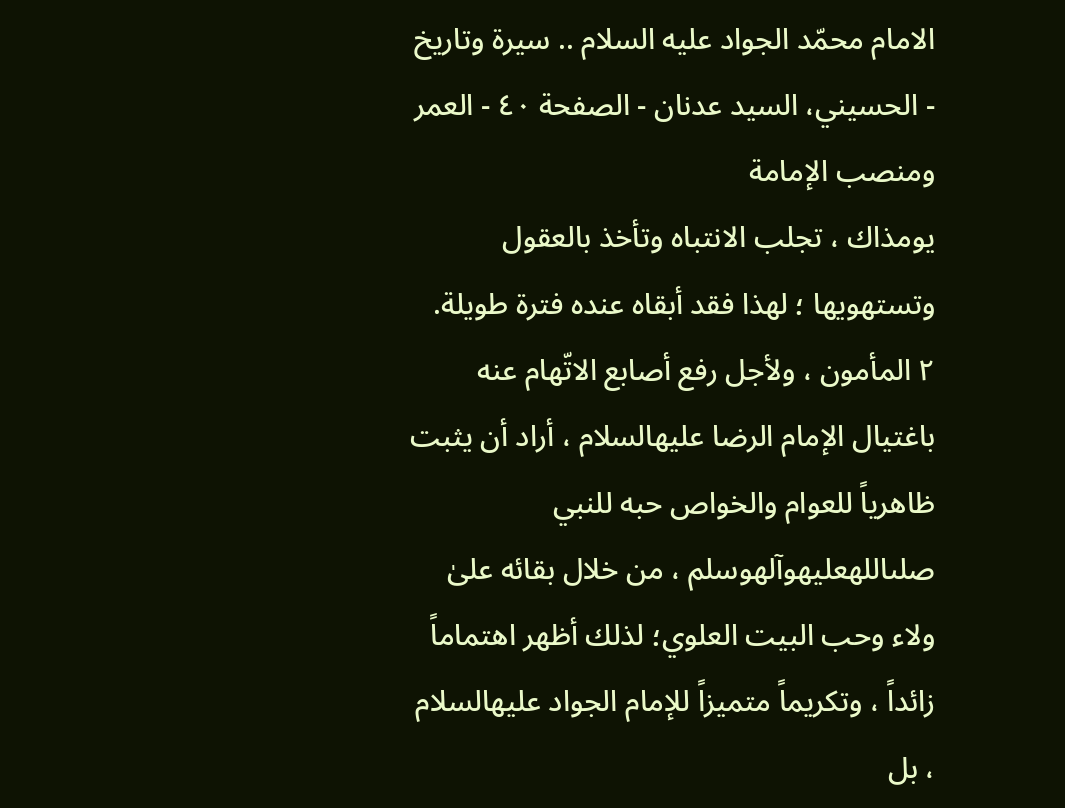الامام محمّد الجواد عليه السلام .. سيرة وتاريخ - الحسيني، السيد عدنان - الصفحة ٤٠ - العمر ومنصب الإمامة
يومذاك ، تجلب الانتباه وتأخذ بالعقول وتستهويها ؛ لهذا فقد أبقاه عنده فترة طويلة.
٢ المأمون ، ولأجل رفع أصابع الاتّهام عنه باغتيال الإمام الرضا عليهالسلام ، أراد أن يثبت ظاهرياً للعوام والخواص حبه للنبي صلىاللهعليهوآلهوسلم ، من خلال بقائه علىٰ ولاء وحب البيت العلوي؛ لذلك أظهر اهتماماً زائداً ، وتكريماً متميزاً للإمام الجواد عليهالسلام ، بل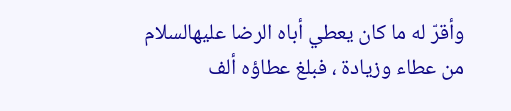وأقرّ له ما كان يعطي أباه الرضا عليهالسلام من عطاء وزيادة ، فبلغ عطاؤه ألف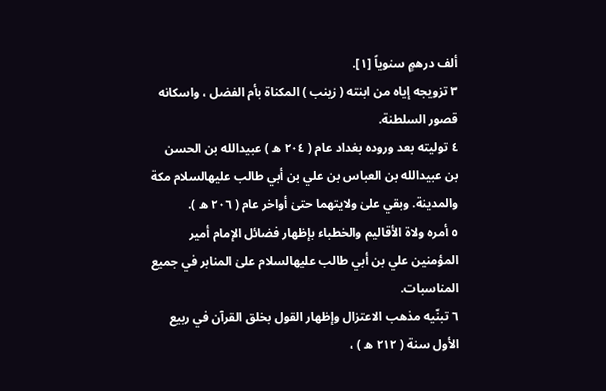ألف درهمٍ سنوياً [١].
٣ تزويجه إياه من ابنته ( زينب ) المكناة بأم الفضل ، واسكانه قصور السلطنة.
٤ توليته بعد وروده بغداد عام ( ٢٠٤ ه ) عبيدالله بن الحسن بن عبيدالله بن العباس بن علي بن أبي طالب عليهالسلام مكة والمدينة. وبقي علىٰ ولايتهما حتىٰ أواخر عام ( ٢٠٦ ه ).
٥ أمره ولاة الأقاليم والخطباء بإظهار فضائل الإمام أمير المؤمنين علي بن أبي طالب عليهالسلام علىٰ المنابر في جميع المناسبات.
٦ تبنّيه مذهب الاعتزال وإظهار القول بخلق القرآن في ربيع الأول سنة ( ٢١٢ ه ) ،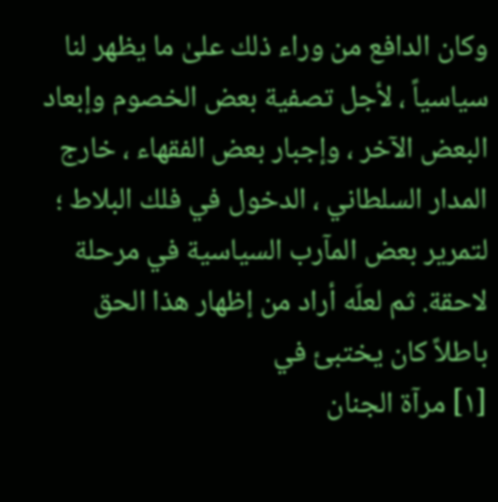وكان الدافع من وراء ذلك علىٰ ما يظهر لنا سياسياً ، لأجل تصفية بعض الخصوم وإبعاد البعض الآخر ، وإجبار بعض الفقهاء ، خارج المدار السلطاني ، الدخول في فلك البلاط ؛ لتمرير بعض المآرب السياسية في مرحلة لاحقة. ثم لعلّه أراد من إظهار هذا الحق باطلاً كان يختبئ في
[١] مرآة الجنان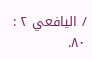/ اليافعي ٢ : ٨٠.